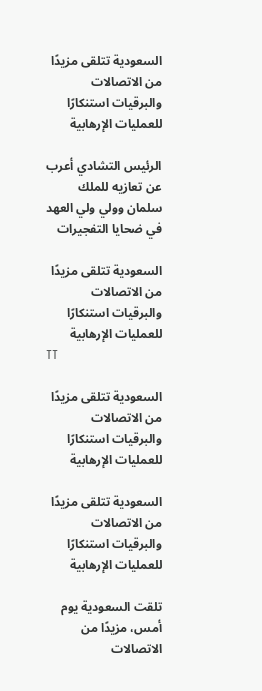السعودية تتلقى مزيدًا من الاتصالات والبرقيات استنكارًا للعمليات الإرهابية

الرئيس التشادي أعرب عن تعازيه للملك سلمان وولي ولي العهد في ضحايا التفجيرات

السعودية تتلقى مزيدًا من الاتصالات والبرقيات استنكارًا للعمليات الإرهابية
TT

السعودية تتلقى مزيدًا من الاتصالات والبرقيات استنكارًا للعمليات الإرهابية

السعودية تتلقى مزيدًا من الاتصالات والبرقيات استنكارًا للعمليات الإرهابية

تلقت السعودية يوم أمس، مزيدًا من الاتصالات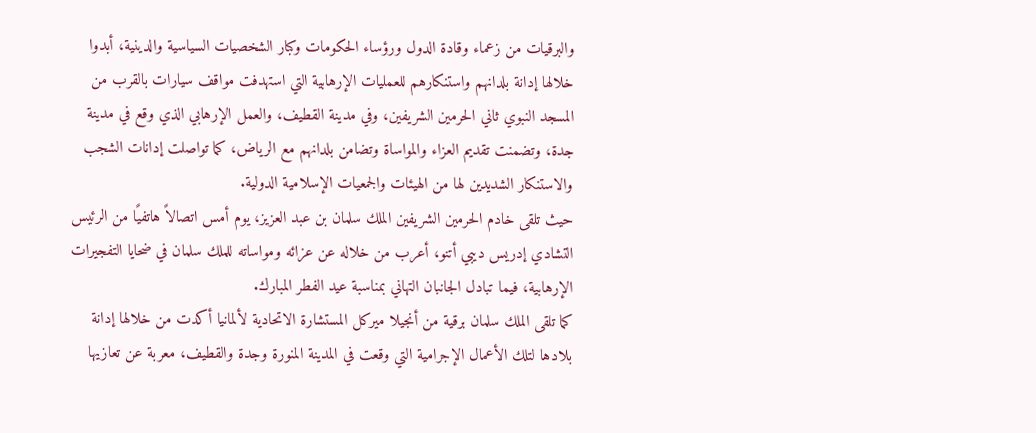والبرقيات من زعماء وقادة الدول ورؤساء الحكومات وكبار الشخصيات السياسية والدينية، أبدوا خلالها إدانة بلدانهم واستنكارهم للعمليات الإرهابية التي استهدفت مواقف سيارات بالقرب من المسجد النبوي ثاني الحرمين الشريفين، وفي مدينة القطيف، والعمل الإرهابي الذي وقع في مدينة جدة، وتضمنت تقديم العزاء والمواساة وتضامن بلدانهم مع الرياض، كما تواصلت إدانات الشجب والاستنكار الشديدين لها من الهيئات والجمعيات الإسلامية الدولية.
حيث تلقى خادم الحرمين الشريفين الملك سلمان بن عبد العزيز، يوم أمس اتصالاً هاتفيًا من الرئيس التشادي إدريس ديبي أتنو، أعرب من خلاله عن عزائه ومواساته للملك سلمان في ضحايا التفجيرات الإرهابية، فيما تبادل الجانبان التهاني بمناسبة عيد الفطر المبارك.
كما تلقى الملك سلمان برقية من أنجيلا ميركل المستشارة الاتحادية لألمانيا أكدت من خلالها إدانة بلادها لتلك الأعمال الإجرامية التي وقعت في المدينة المنورة وجدة والقطيف، معربة عن تعازيها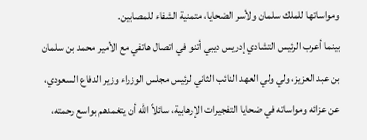ومواساتها للملك سلمان ولأسر الضحايا، متمنية الشفاء للمصابين.
بينما أعرب الرئيس التشادي إدريس ديبي أتنو في اتصال هاتفي مع الأمير محمد بن سلمان بن عبد العزيز، ولي ولي العهد النائب الثاني لرئيس مجلس الوزراء وزير الدفاع السعودي، عن عزائه ومواساته في ضحايا التفجيرات الإرهابية، سائلاً الله أن يتغمدهم بواسع رحمته،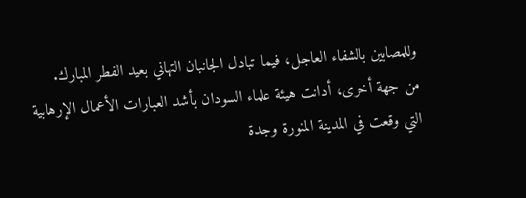وللمصابين بالشفاء العاجل، فيما تبادل الجانبان التهاني بعيد الفطر المبارك.
من جهة أخرى، أدانت هيئة علماء السودان بأشد العبارات الأعمال الإرهابية التي وقعت في المدينة المنورة وجدة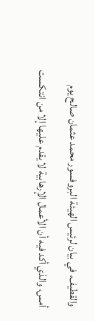والقطيف، في بيان لرئيس الهيئة البروفسور محمد عثمان صالح يوم أمس، والذي أكد فيه أن الأعمال الإرهابية لا يقدم عليها إلا من انتكست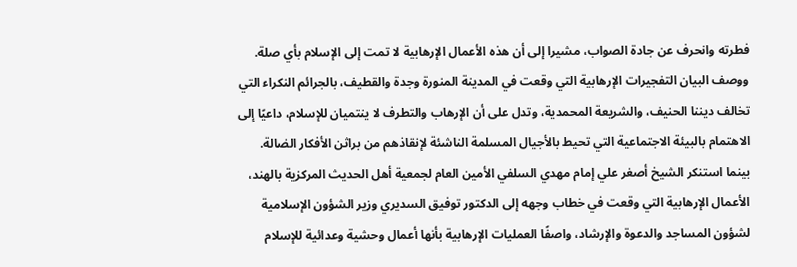فطرته وانحرف عن جادة الصواب، مشيرا إلى أن هذه الأعمال الإرهابية لا تمت إلى الإسلام بأي صلة.
ووصف البيان التفجيرات الإرهابية التي وقعت في المدينة المنورة وجدة والقطيف، بالجرائم النكراء التي تخالف ديننا الحنيف، والشريعة المحمدية، وتدل على أن الإرهاب والتطرف لا ينتميان للإسلام، داعيًا إلى الاهتمام بالبيئة الاجتماعية التي تحيط بالأجيال المسلمة الناشئة لإنقاذهم من براثن الأفكار الضالة.
بينما استنكر الشيخ أصغر علي إمام مهدي السلفي الأمين العام لجمعية أهل الحديث المركزية بالهند، الأعمال الإرهابية التي وقعت في خطاب وجهه إلى الدكتور توفيق السديري وزير الشؤون الإسلامية لشؤون المساجد والدعوة والإرشاد، واصفًا العمليات الإرهابية بأنها أعمال وحشية وعدائية للإسلام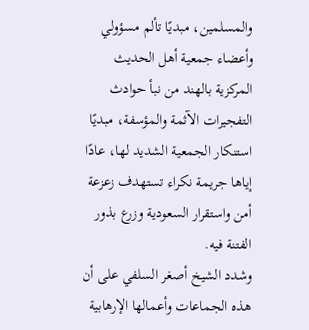والمسلمين، مبديًا تألم مسؤولي وأعضاء جمعية أهل الحديث المركزية بالهند من نبأ حوادث التفجيرات الآثمة والمؤسفة، مبديًا استنكار الجمعية الشديد لها، عادًا إياها جريمة نكراء تستهدف زعزعة أمن واستقرار السعودية وزرع بذور الفتنة فيه.
وشدد الشيخ أصغر السلفي على أن هذه الجماعات وأعمالها الإرهابية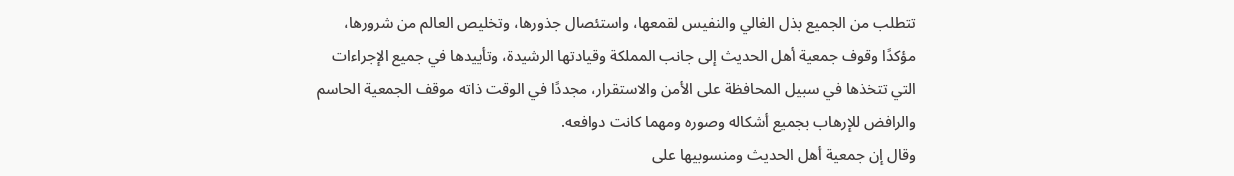تتطلب من الجميع بذل الغالي والنفيس لقمعها، واستئصال جذورها، وتخليص العالم من شرورها، مؤكدًا وقوف جمعية أهل الحديث إلى جانب المملكة وقيادتها الرشيدة، وتأييدها في جميع الإجراءات التي تتخذها في سبيل المحافظة على الأمن والاستقرار، مجددًا في الوقت ذاته موقف الجمعية الحاسم والرافض للإرهاب بجميع أشكاله وصوره ومهما كانت دوافعه.
وقال إن جمعية أهل الحديث ومنسوبيها على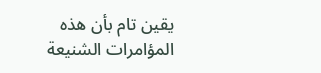يقين تام بأن هذه المؤامرات الشنيعة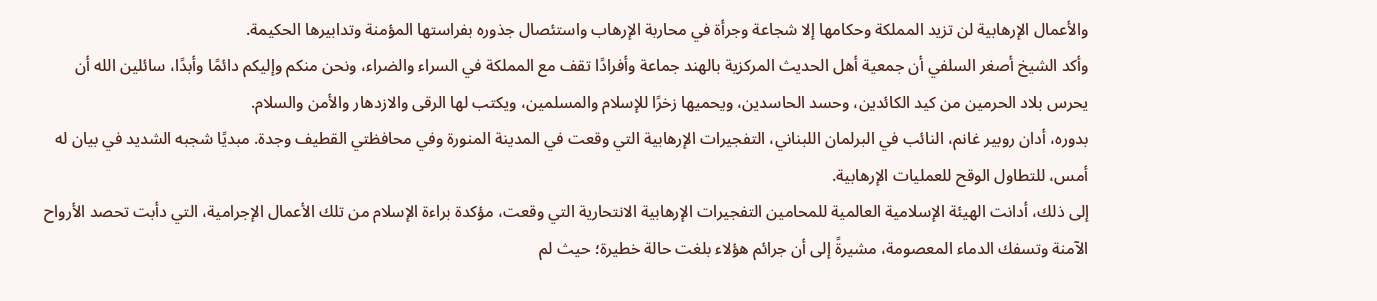والأعمال الإرهابية لن تزيد المملكة وحكامها إلا شجاعة وجرأة في محاربة الإرهاب واستئصال جذوره بفراستها المؤمنة وتدابيرها الحكيمة.
وأكد الشيخ أصغر السلفي أن جمعية أهل الحديث المركزية بالهند جماعة وأفرادًا تقف مع المملكة في السراء والضراء، ونحن منكم وإليكم دائمًا وأبدًا، سائلين الله أن يحرس بلاد الحرمين من كيد الكائدين، وحسد الحاسدين، ويحميها زخرًا للإسلام والمسلمين، ويكتب لها الرقى والازدهار والأمن والسلام.
بدوره، أدان روبير غانم، النائب في البرلمان اللبناني، التفجيرات الإرهابية التي وقعت في المدينة المنورة وفي محافظتي القطيف وجدة. مبديًا شجبه الشديد في بيان له أمس، للتطاول الوقح للعمليات الإرهابية.
إلى ذلك، أدانت الهيئة الإسلامية العالمية للمحامين التفجيرات الإرهابية الانتحارية التي وقعت، مؤكدة براءة الإسلام من تلك الأعمال الإجرامية، التي دأبت تحصد الأرواح الآمنة وتسفك الدماء المعصومة، مشيرةً إلى أن جرائم هؤلاء بلغت حالة خطيرة؛ حيث لم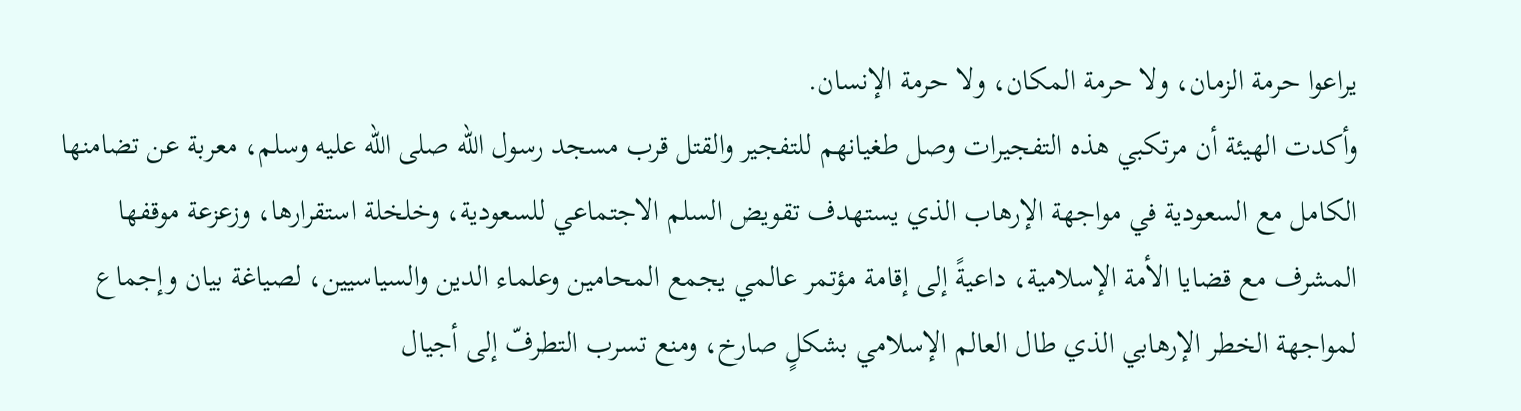يراعوا حرمة الزمان، ولا حرمة المكان، ولا حرمة الإنسان.
وأكدت الهيئة أن مرتكبي هذه التفجيرات وصل طغيانهم للتفجير والقتل قرب مسجد رسول الله صلى الله عليه وسلم، معربة عن تضامنها الكامل مع السعودية في مواجهة الإرهاب الذي يستهدف تقويض السلم الاجتماعي للسعودية، وخلخلة استقرارها، وزعزعة موقفها المشرف مع قضايا الأمة الإسلامية، داعيةً إلى إقامة مؤتمر عالمي يجمع المحامين وعلماء الدين والسياسيين، لصياغة بيان وإجماع لمواجهة الخطر الإرهابي الذي طال العالم الإسلامي بشكلٍ صارخ، ومنع تسرب التطرفّ إلى أجيال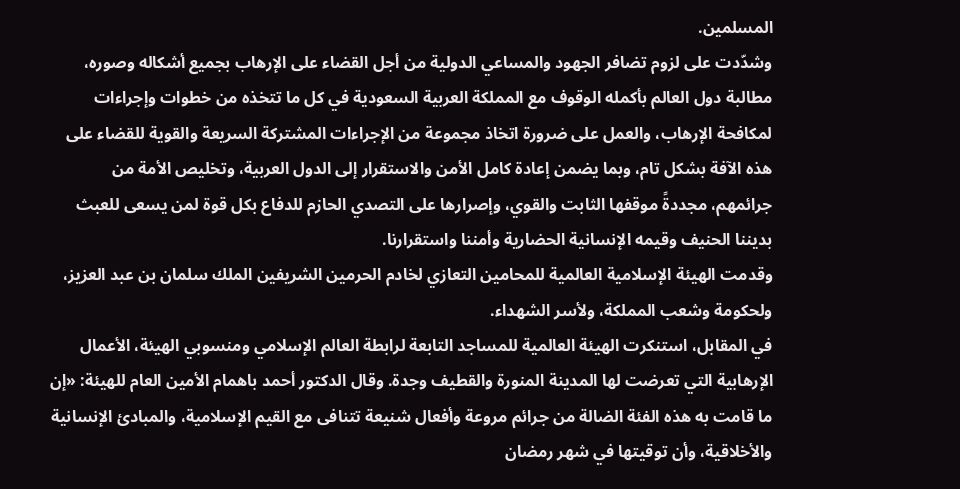المسلمين.
وشدّدت على لزوم تضافر الجهود والمساعي الدولية من أجل القضاء على الإرهاب بجميع أشكاله وصوره، مطالبة دول العالم بأكمله الوقوف مع المملكة العربية السعودية في كل ما تتخذه من خطوات وإجراءات لمكافحة الإرهاب، والعمل على ضرورة اتخاذ مجموعة من الإجراءات المشتركة السريعة والقوية للقضاء على هذه الآفة بشكل تام، وبما يضمن إعادة كامل الأمن والاستقرار إلى الدول العربية، وتخليص الأمة من جرائمهم، مجددةً موقفها الثابت والقوي، وإصرارها على التصدي الحازم للدفاع بكل قوة لمن يسعى للعبث بديننا الحنيف وقيمه الإنسانية الحضارية وأمننا واستقرارنا.
وقدمت الهيئة الإسلامية العالمية للمحامين التعازي لخادم الحرمين الشريفين الملك سلمان بن عبد العزيز، ولحكومة وشعب المملكة، ولأسر الشهداء.
في المقابل، استنكرت الهيئة العالمية للمساجد التابعة لرابطة العالم الإسلامي ومنسوبي الهيئة، الأعمال الإرهابية التي تعرضت لها المدينة المنورة والقطيف وجدة. وقال الدكتور أحمد باهمام الأمين العام للهيئة: «إن ما قامت به هذه الفئة الضالة من جرائم مروعة وأفعال شنيعة تتنافى مع القيم الإسلامية، والمبادئ الإنسانية والأخلاقية، وأن توقيتها في شهر رمضان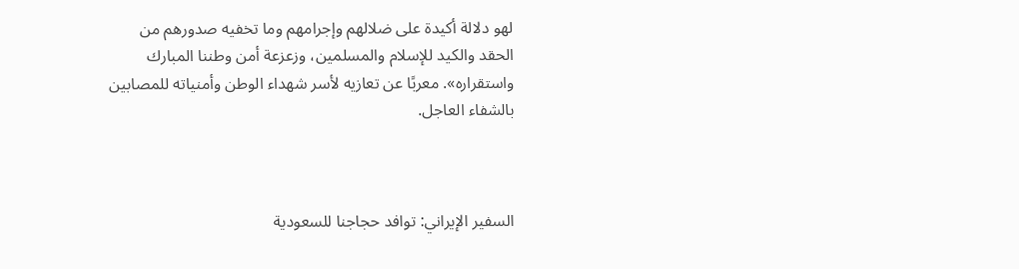لهو دلالة أكيدة على ضلالهم وإجرامهم وما تخفيه صدورهم من الحقد والكيد للإسلام والمسلمين، وزعزعة أمن وطننا المبارك واستقراره». معربًا عن تعازيه لأسر شهداء الوطن وأمنياته للمصابين بالشفاء العاجل.



السفير الإيراني: توافد حجاجنا للسعودية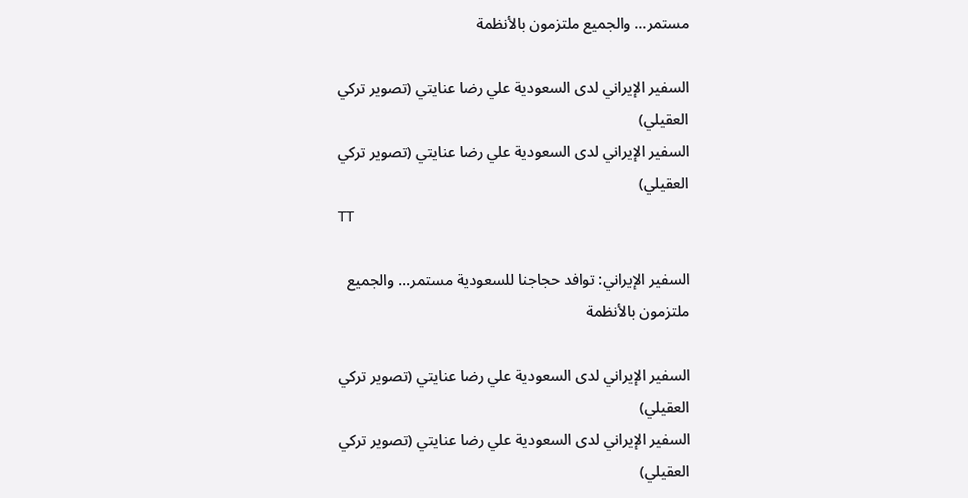مستمر... والجميع ملتزمون بالأنظمة

السفير الإيراني لدى السعودية علي رضا عنايتي (تصوير تركي العقيلي)
السفير الإيراني لدى السعودية علي رضا عنايتي (تصوير تركي العقيلي)
TT

السفير الإيراني: توافد حجاجنا للسعودية مستمر... والجميع ملتزمون بالأنظمة

السفير الإيراني لدى السعودية علي رضا عنايتي (تصوير تركي العقيلي)
السفير الإيراني لدى السعودية علي رضا عنايتي (تصوير تركي العقيلي)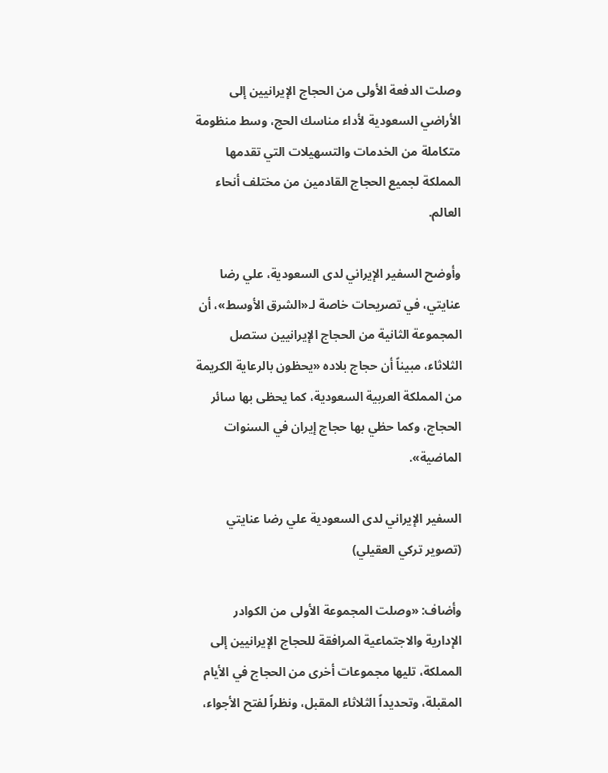وصلت الدفعة الأولى من الحجاج الإيرانيين إلى الأراضي السعودية لأداء مناسك الحج، وسط منظومة متكاملة من الخدمات والتسهيلات التي تقدمها المملكة لجميع الحجاج القادمين من مختلف أنحاء العالم.

وأوضح السفير الإيراني لدى السعودية، علي رضا عنايتي، في تصريحات خاصة لـ«الشرق الأوسط»، أن المجموعة الثانية من الحجاج الإيرانيين ستصل الثلاثاء، مبيناً أن حجاج بلاده «يحظون بالرعاية الكريمة من المملكة العربية السعودية، كما يحظى بها سائر الحجاج، وكما حظي بها حجاج إيران في السنوات الماضية».

السفير الإيراني لدى السعودية علي رضا عنايتي (تصوير تركي العقيلي)

وأضاف: «وصلت المجموعة الأولى من الكوادر الإدارية والاجتماعية المرافقة للحجاج الإيرانيين إلى المملكة، تليها مجموعات أخرى من الحجاج في الأيام المقبلة، وتحديداً الثلاثاء المقبل، ونظراً لفتح الأجواء،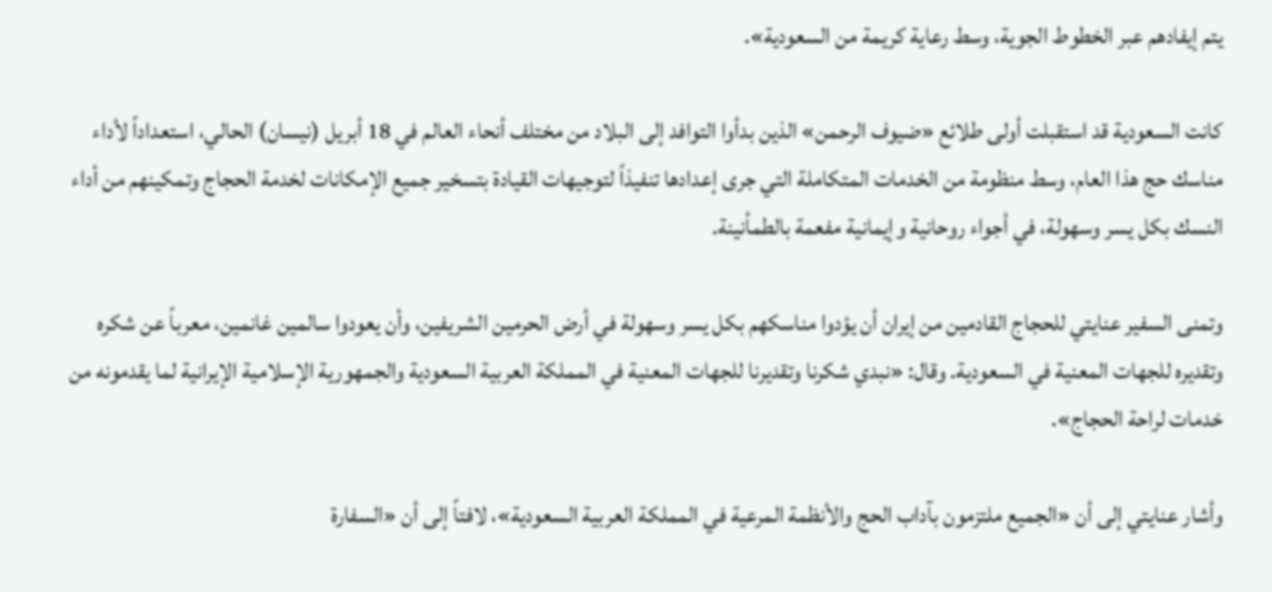يتم إيفادهم عبر الخطوط الجوية، وسط رعاية كريمة من السعودية».

كانت السعودية قد استقبلت أولى طلائع «ضيوف الرحمن» الذين بدأوا التوافد إلى البلاد من مختلف أنحاء العالم في 18 أبريل (نيسان) الحالي، استعداداً لأداء مناسك حج هذا العام، وسط منظومة من الخدمات المتكاملة التي جرى إعدادها تنفيذاً لتوجيهات القيادة بتسخير جميع الإمكانات لخدمة الحجاج وتمكينهم من أداء النسك بكل يسر وسهولة، في أجواء روحانية وإيمانية مفعمة بالطمأنينة.

وتمنى السفير عنايتي للحجاج القادمين من إيران أن يؤدوا مناسكهم بكل يسر وسهولة في أرض الحرمين الشريفين، وأن يعودوا سالمين غانمين، معرباً عن شكره وتقديره للجهات المعنية في السعودية. وقال: «نبدي شكرنا وتقديرنا للجهات المعنية في المملكة العربية السعودية والجمهورية الإسلامية الإيرانية لما يقدمونه من خدمات لراحة الحجاج».

وأشار عنايتي إلى أن «الجميع ملتزمون بآداب الحج والأنظمة المرعية في المملكة العربية السعودية»، لافتاً إلى أن «السفارة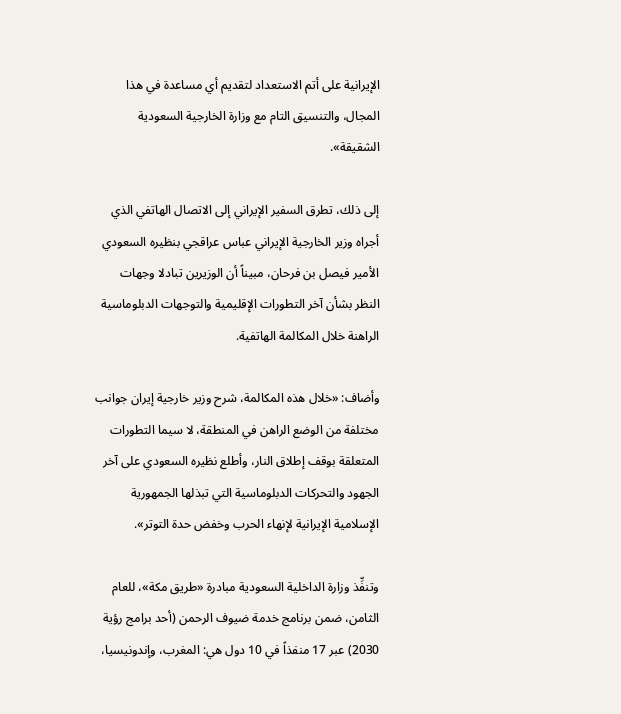الإيرانية على أتم الاستعداد لتقديم أي مساعدة في هذا المجال، والتنسيق التام مع وزارة الخارجية السعودية الشقيقة».

إلى ذلك، تطرق السفير الإيراني إلى الاتصال الهاتفي الذي أجراه وزير الخارجية الإيراني عباس عراقجي بنظيره السعودي الأمير فيصل بن فرحان، مبيناً أن الوزيرين تبادلا وجهات النظر بشأن آخر التطورات الإقليمية والتوجهات الدبلوماسية الراهنة خلال المكالمة الهاتفية.

وأضاف: «خلال هذه المكالمة، شرح وزير خارجية إيران جوانب مختلفة من الوضع الراهن في المنطقة، لا سيما التطورات المتعلقة بوقف إطلاق النار، وأطلع نظيره السعودي على آخر الجهود والتحركات الدبلوماسية التي تبذلها الجمهورية الإسلامية الإيرانية لإنهاء الحرب وخفض حدة التوتر».

وتنفِّذ وزارة الداخلية السعودية مبادرة «طريق مكة»، للعام الثامن، ضمن برنامج خدمة ضيوف الرحمن (أحد برامج رؤية 2030) عبر 17 منفذاً في 10 دول هي: المغرب، وإندونيسيا،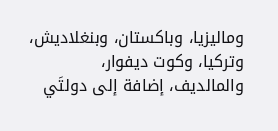وماليزيا، وباكستان، وبنغلاديش، وتركيا، وكوت ديفوار، والمالديف، إضافة إلى دولتَي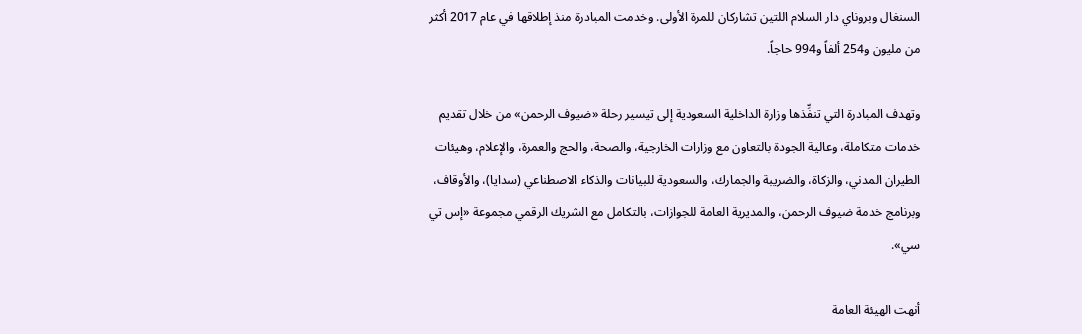السنغال وبروناي دار السلام اللتين تشاركان للمرة الأولى. وخدمت المبادرة منذ إطلاقها في عام 2017 أكثر من مليون و254 ألفاً و994 حاجاً.

وتهدف المبادرة التي تنفِّذها وزارة الداخلية السعودية إلى تيسير رحلة «ضيوف الرحمن» من خلال تقديم خدمات متكاملة، وعالية الجودة بالتعاون مع وزارات الخارجية، والصحة، والحج والعمرة، والإعلام، وهيئات الطيران المدني، والزكاة، والضريبة والجمارك، والسعودية للبيانات والذكاء الاصطناعي (سدايا)، والأوقاف، وبرنامج خدمة ضيوف الرحمن، والمديرية العامة للجوازات، بالتكامل مع الشريك الرقمي مجموعة «إس تي سي».

أنهت الهيئة العامة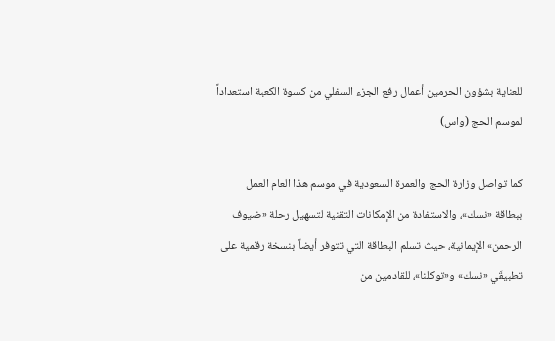للعناية بشؤون الحرمين أعمال رفع الجزء السفلي من كسوة الكعبة استعداداً لموسم الحج (واس)

كما تواصل وزارة الحج والعمرة السعودية في موسم هذا العام العمل ببطاقة «نسك»، والاستفادة من الإمكانات التقنية لتسهيل رحلة «ضيوف الرحمن» الإيمانية، حيث تسلم البطاقة التي تتوفر أيضاً بنسخة رقمية على تطبيقَي «نسك» و«توكلنا»، للقادمين من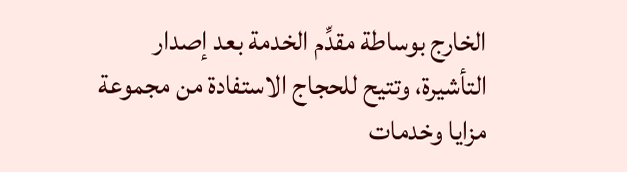الخارج بوساطة مقدِّم الخدمة بعد إصدار التأشيرة، وتتيح للحجاج الاستفادة من مجموعة مزايا وخدمات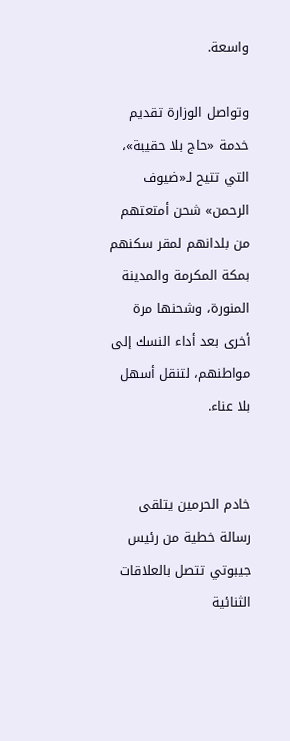واسعة.

وتواصل الوزارة تقديم خدمة «حاج بلا حقيبة»، التي تتيح لـ«ضيوف الرحمن» شحن أمتعتهم من بلدانهم لمقر سكنهم بمكة المكرمة والمدينة المنورة، وشحنها مرة أخرى بعد أداء النسك إلى مواطنهم، لتنقل أسهل بلا عناء.


خادم الحرمين يتلقى رسالة خطية من رئيس جيبوتي تتصل بالعلاقات الثنائية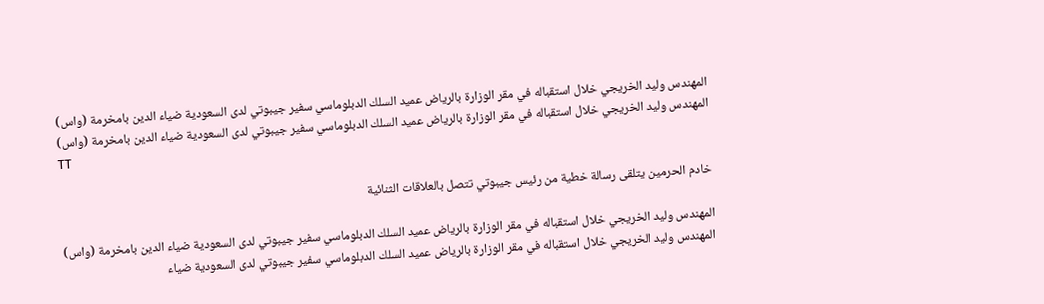المهندس وليد الخريجي خلال استقباله في مقر الوزارة بالرياض عميد السلك الدبلوماسي سفير جيبوتي لدى السعودية ضياء الدين بامخرمة (واس)
المهندس وليد الخريجي خلال استقباله في مقر الوزارة بالرياض عميد السلك الدبلوماسي سفير جيبوتي لدى السعودية ضياء الدين بامخرمة (واس)
TT

خادم الحرمين يتلقى رسالة خطية من رئيس جيبوتي تتصل بالعلاقات الثنائية

المهندس وليد الخريجي خلال استقباله في مقر الوزارة بالرياض عميد السلك الدبلوماسي سفير جيبوتي لدى السعودية ضياء الدين بامخرمة (واس)
المهندس وليد الخريجي خلال استقباله في مقر الوزارة بالرياض عميد السلك الدبلوماسي سفير جيبوتي لدى السعودية ضياء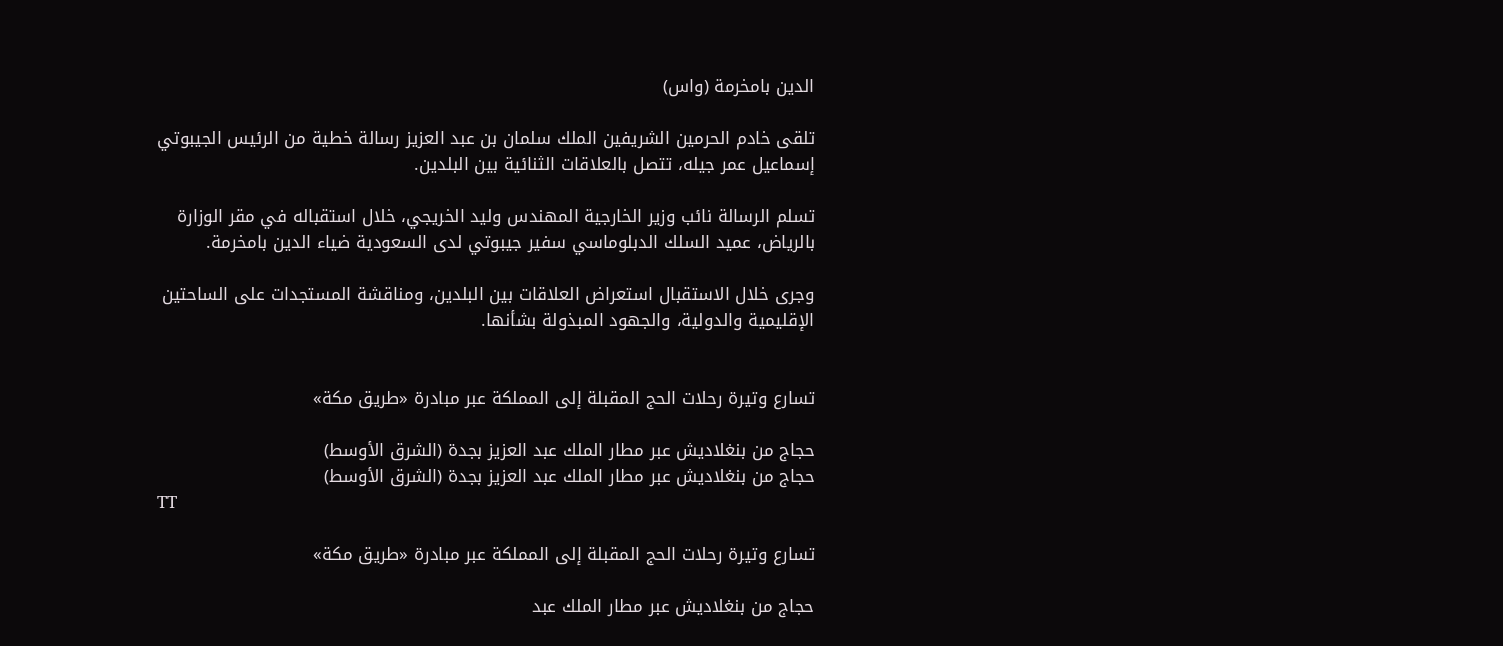الدين بامخرمة (واس)

تلقى خادم الحرمين الشريفين الملك سلمان بن عبد العزيز رسالة خطية من الرئيس الجيبوتي إسماعيل عمر جيله، تتصل بالعلاقات الثنائية بين البلدين.

تسلم الرسالة نائب وزير الخارجية المهندس وليد الخريجي، خلال استقباله في مقر الوزارة بالرياض، عميد السلك الدبلوماسي سفير جيبوتي لدى السعودية ضياء الدين بامخرمة.

وجرى خلال الاستقبال استعراض العلاقات بين البلدين، ومناقشة المستجدات على الساحتين الإقليمية والدولية، والجهود المبذولة بشأنها.


تسارع وتيرة رحلات الحج المقبلة إلى المملكة عبر مبادرة «طريق مكة»

حجاج من بنغلاديش عبر مطار الملك عبد العزيز بجدة (الشرق الأوسط)
حجاج من بنغلاديش عبر مطار الملك عبد العزيز بجدة (الشرق الأوسط)
TT

تسارع وتيرة رحلات الحج المقبلة إلى المملكة عبر مبادرة «طريق مكة»

حجاج من بنغلاديش عبر مطار الملك عبد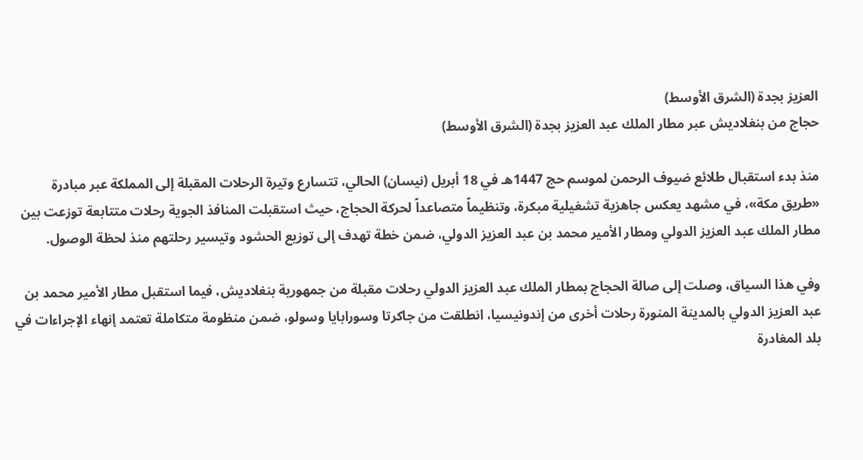العزيز بجدة (الشرق الأوسط)
حجاج من بنغلاديش عبر مطار الملك عبد العزيز بجدة (الشرق الأوسط)

منذ بدء استقبال طلائع ضيوف الرحمن لموسم حج 1447هـ في 18 أبريل (نيسان) الحالي، تتسارع وتيرة الرحلات المقبلة إلى المملكة عبر مبادرة «طريق مكة»، في مشهد يعكس جاهزية تشغيلية مبكرة، وتنظيماً متصاعداً لحركة الحجاج، حيث استقبلت المنافذ الجوية رحلات متتابعة توزعت بين مطار الملك عبد العزيز الدولي ومطار الأمير محمد بن عبد العزيز الدولي، ضمن خطة تهدف إلى توزيع الحشود وتيسير رحلتهم منذ لحظة الوصول.

وفي هذا السياق، وصلت إلى صالة الحجاج بمطار الملك عبد العزيز الدولي رحلات مقبلة من جمهورية بنغلاديش، فيما استقبل مطار الأمير محمد بن عبد العزيز الدولي بالمدينة المنورة رحلات أخرى من إندونيسيا، انطلقت من جاكرتا وسورابايا وسولو، ضمن منظومة متكاملة تعتمد إنهاء الإجراءات في بلد المغادرة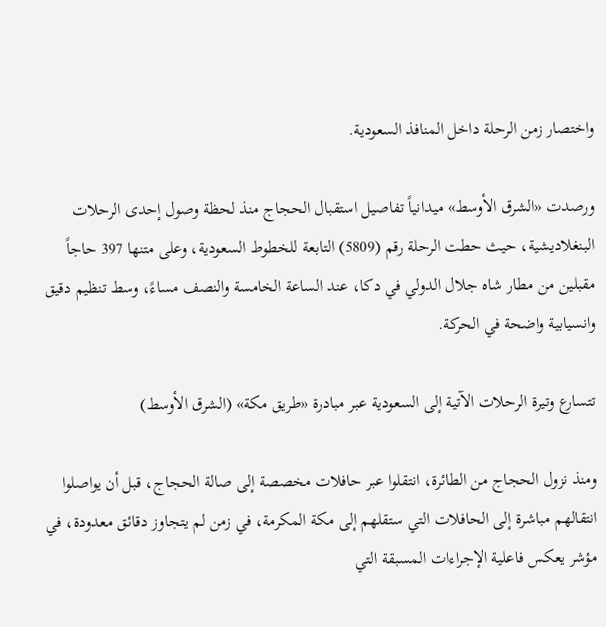واختصار زمن الرحلة داخل المنافذ السعودية.

ورصدت «الشرق الأوسط» ميدانياً تفاصيل استقبال الحجاج منذ لحظة وصول إحدى الرحلات البنغلاديشية، حيث حطت الرحلة رقم (5809) التابعة للخطوط السعودية، وعلى متنها 397 حاجاً مقبلين من مطار شاه جلال الدولي في دكا، عند الساعة الخامسة والنصف مساءً، وسط تنظيم دقيق وانسيابية واضحة في الحركة.

تتسارع وتيرة الرحلات الآتية إلى السعودية عبر مبادرة «طريق مكة» (الشرق الأوسط)

ومنذ نزول الحجاج من الطائرة، انتقلوا عبر حافلات مخصصة إلى صالة الحجاج، قبل أن يواصلوا انتقالهم مباشرة إلى الحافلات التي ستقلهم إلى مكة المكرمة، في زمن لم يتجاوز دقائق معدودة، في مؤشر يعكس فاعلية الإجراءات المسبقة التي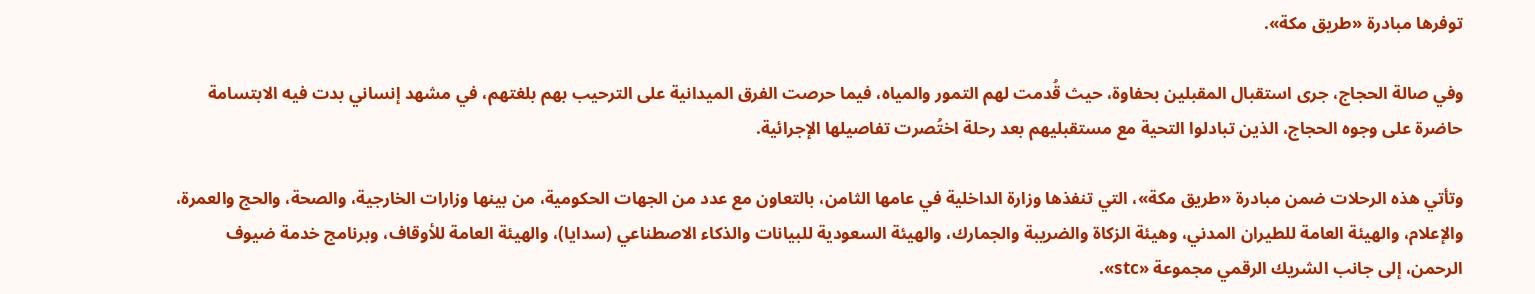توفرها مبادرة «طريق مكة».

وفي صالة الحجاج، جرى استقبال المقبلين بحفاوة، حيث قُدمت لهم التمور والمياه، فيما حرصت الفرق الميدانية على الترحيب بهم بلغتهم، في مشهد إنساني بدت فيه الابتسامة حاضرة على وجوه الحجاج، الذين تبادلوا التحية مع مستقبليهم بعد رحلة اختُصرت تفاصيلها الإجرائية.

وتأتي هذه الرحلات ضمن مبادرة «طريق مكة»، التي تنفذها وزارة الداخلية في عامها الثامن، بالتعاون مع عدد من الجهات الحكومية، من بينها وزارات الخارجية، والصحة، والحج والعمرة، والإعلام، والهيئة العامة للطيران المدني، وهيئة الزكاة والضريبة والجمارك، والهيئة السعودية للبيانات والذكاء الاصطناعي (سدايا)، والهيئة العامة للأوقاف، وبرنامج خدمة ضيوف الرحمن، إلى جانب الشريك الرقمي مجموعة «stc».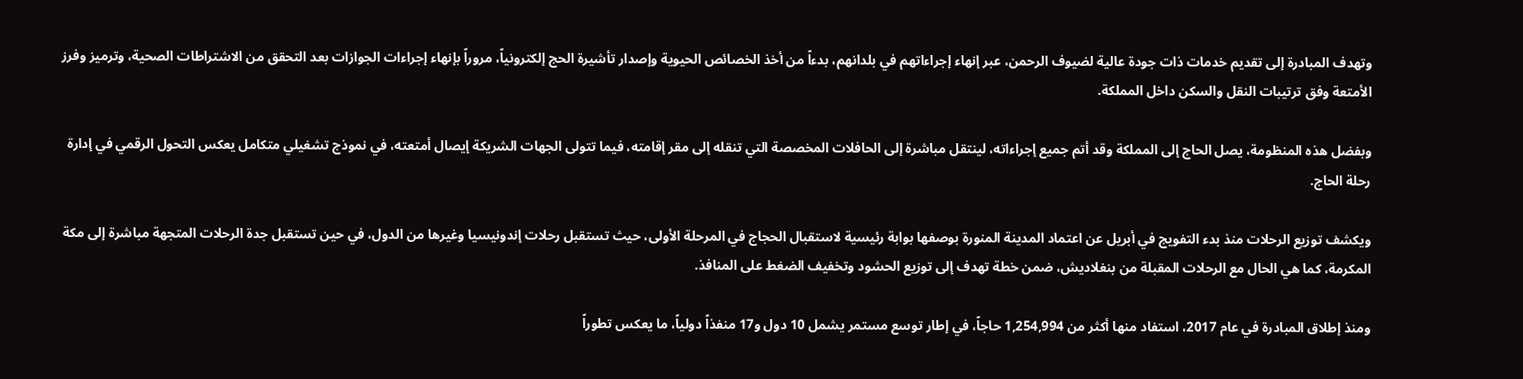وتهدف المبادرة إلى تقديم خدمات ذات جودة عالية لضيوف الرحمن، عبر إنهاء إجراءاتهم في بلدانهم، بدءاً من أخذ الخصائص الحيوية وإصدار تأشيرة الحج إلكترونياً، مروراً بإنهاء إجراءات الجوازات بعد التحقق من الاشتراطات الصحية، وترميز وفرز الأمتعة وفق ترتيبات النقل والسكن داخل المملكة.

وبفضل هذه المنظومة، يصل الحاج إلى المملكة وقد أتم جميع إجراءاته، لينتقل مباشرة إلى الحافلات المخصصة التي تنقله إلى مقر إقامته، فيما تتولى الجهات الشريكة إيصال أمتعته، في نموذج تشغيلي متكامل يعكس التحول الرقمي في إدارة رحلة الحاج.

ويكشف توزيع الرحلات منذ بدء التفويج في أبريل عن اعتماد المدينة المنورة بوصفها بوابة رئيسية لاستقبال الحجاج في المرحلة الأولى، حيث تستقبل رحلات إندونيسيا وغيرها من الدول، في حين تستقبل جدة الرحلات المتجهة مباشرة إلى مكة المكرمة، كما هي الحال مع الرحلات المقبلة من بنغلاديش، ضمن خطة تهدف إلى توزيع الحشود وتخفيف الضغط على المنافذ.

ومنذ إطلاق المبادرة في عام 2017، استفاد منها أكثر من 1,254,994 حاجاً، في إطار توسع مستمر يشمل 10 دول و17 منفذاً دولياً، ما يعكس تطوراً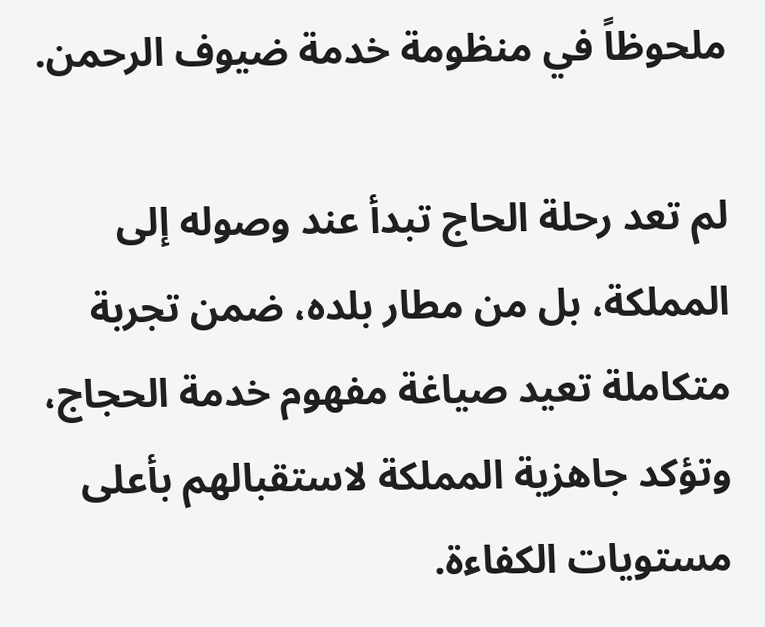ملحوظاً في منظومة خدمة ضيوف الرحمن.

لم تعد رحلة الحاج تبدأ عند وصوله إلى المملكة، بل من مطار بلده، ضمن تجربة متكاملة تعيد صياغة مفهوم خدمة الحجاج، وتؤكد جاهزية المملكة لاستقبالهم بأعلى مستويات الكفاءة.